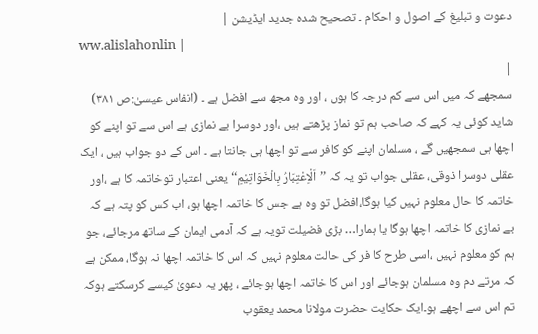دعوت و تبلیغ کے اصول و احکام ۔ تصحیح شدہ جدید ایڈیشن |
ww.alislahonlin |
|
سمجھے کہ میں اس سے کم درجہ کا ہوں ، اور وہ مجھ سے افضل ہے ۔ (انفاس عیسیٰ:ص ۳۸۱) شاید کوئی یہ کہے کہ صاحب ہم تو نماز پڑھتے ہیں ،اور دوسرا بے نمازی ہے اس سے تو اپنے کو اچھا ہی سمجھیں گے ، مسلمان اپنے کو کافر سے تو اچھا ہی جانتا ہے ۔ اس کے دو جواب ہیں ، ایک عقلی دوسرا ذوقی، عقلی جواب تو یہ کہ ’’اَلْاِعْتِبَارُ بِالْخَوَاتِیْمِ‘‘ یعنی اعتبار توخاتمہ کا ہے ،اور خاتمہ کا حال معلوم نہیں کیا ہوگا،افضل تو وہ ہے جس کا خاتمہ اچھا ہو، اب کس کو پتہ ہے کہ بے نمازی کا خاتمہ اچھا ہوگا یا ہمارا… بڑی فضیلت تویہ ہے کہ آدمی ایمان کے ساتھ مرجائے، جو ہم کو معلوم نہیں ،اسی طرح کا فر کی حالت معلوم نہیں کہ اس کا خاتمہ اچھا نہ ہوگا، ممکن ہے کہ مرتے دم وہ مسلمان ہوجائے اور اس کا خاتمہ اچھا ہوجائے ، پھر یہ دعویٰ کیسے کرسکتے ہوکہ تم اس سے اچھے ہو۔ایک حکایت حضرت مولانا محمد یعقوب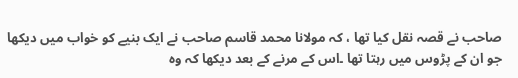صاحب نے قصہ نقل کیا تھا ، کہ مولانا محمد قاسم صاحب نے ایک بنیے کو خواب میں دیکھا جو ان کے پڑوس میں رہتا تھا ۔اس کے مرنے کے بعد دیکھا کہ وہ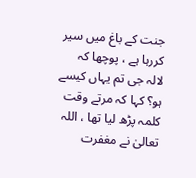جنت کے باغ میں سیر کررہا ہے ، پوچھا کہ لالہ جی تم یہاں کیسے ہو؟ کہا کہ مرتے وقت کلمہ پڑھ لیا تھا ، اللہ تعالیٰ نے مغفرت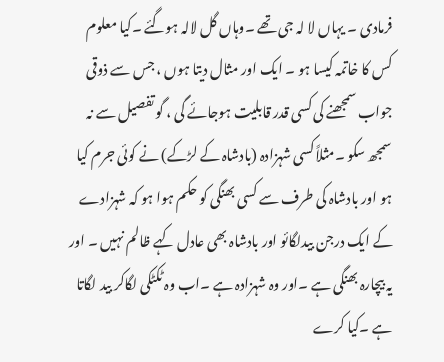فرمادی ۔ یہاں لا لہ جی تھے ۔وہاں گل لالہ ہوگئے ۔کیا معلوم کس کا خاتمہ کیسا ہو ۔ ایک اور مثال دیتا ہوں ، جس سے ذوقی جواب سمجھنے کی کسی قدر قابلیت ہوجائے گی ، گو تفصیل سے نہ سمجھ سکو ۔مثلاً کسی شہزادہ (بادشاہ کے لڑکے) نے کوئی جرم کیا ہو اور بادشاہ کی طرف سے کسی بھنگی کو حکم ہوا ہو کہ شہزادے کے ایک درجن بیدلگائو اور بادشاہ بھی عادل کہے ظالم نہیں ۔ اور یہ بیچارہ بھنگی ہے ۔اور وہ شہزادہ ہے ۔اب وہ ٹکٹکی لگاکر بید لگاتا ہے ۔کیا کرے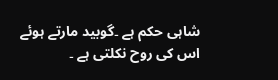شاہی حکم ہے ۔گوبید مارتے ہوئے اس کی روح نکلتی ہے ۔